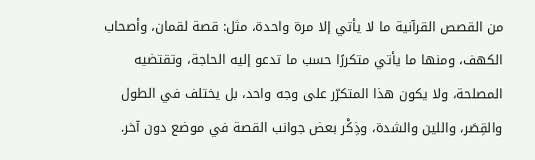من القصص القرآنية ما لا يأتي إلا مرة واحدة، مثل: قصة لقمان، وأصحاب الكهف، ومنها ما يأتي متكررًا حسب ما تدعو إليه الحاجة، وتقتضيه المصلحة، ولا يكون هذا المتكرّر على وجه واحد، بل يختلف في الطول والقِصَر، واللين والشدة، وذِكْر بعض جوانب القصة في موضع دون آخر.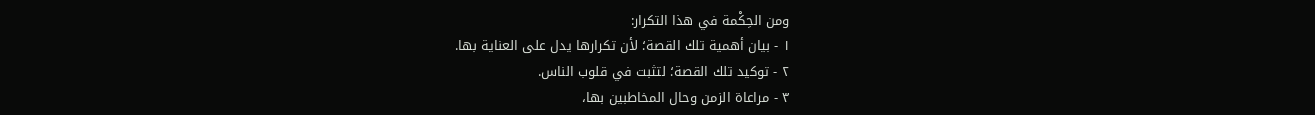ومن الحِكْمة في هذا التكرار:
١ - بيان أهمية تلك القصة؛ لأن تكرارها يدل على العناية بها.
٢ - توكيد تلك القصة؛ لتثبت في قلوب الناس.
٣ - مراعاة الزمن وحال المخاطبين بها،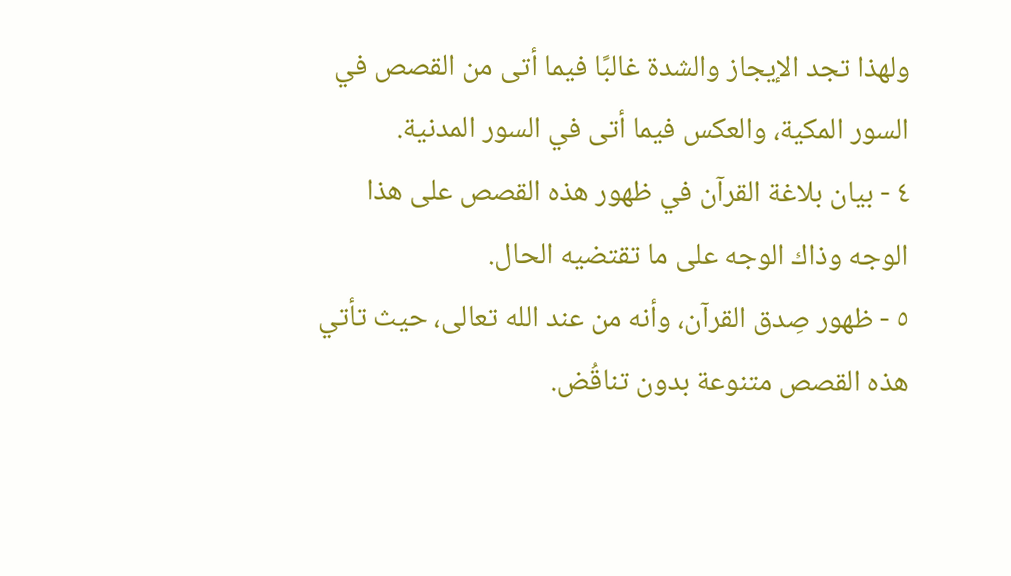ولهذا تجد الإيجاز والشدة غالبًا فيما أتى من القصص في السور المكية، والعكس فيما أتى في السور المدنية.
٤ - بيان بلاغة القرآن في ظهور هذه القصص على هذا الوجه وذاك الوجه على ما تقتضيه الحال.
٥ - ظهور صِدق القرآن، وأنه من عند الله تعالى، حيث تأتي هذه القصص متنوعة بدون تناقُض.